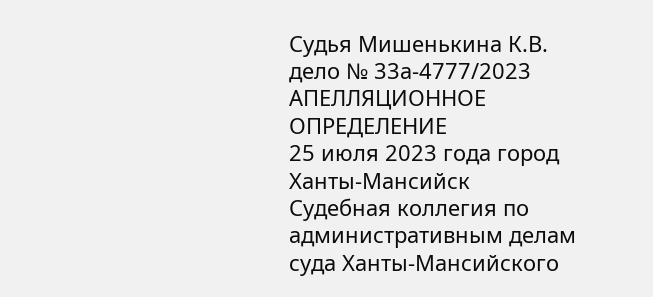Судья Мишенькина К.В.
дело № 33а-4777/2023
АПЕЛЛЯЦИОННОЕ ОПРЕДЕЛЕНИЕ
25 июля 2023 года город Ханты-Мансийск
Судебная коллегия по административным делам суда Ханты-Мансийского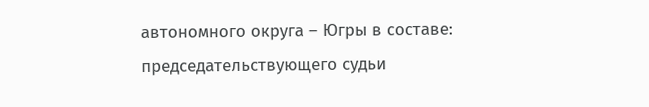автономного округа – Югры в составе:
председательствующего судьи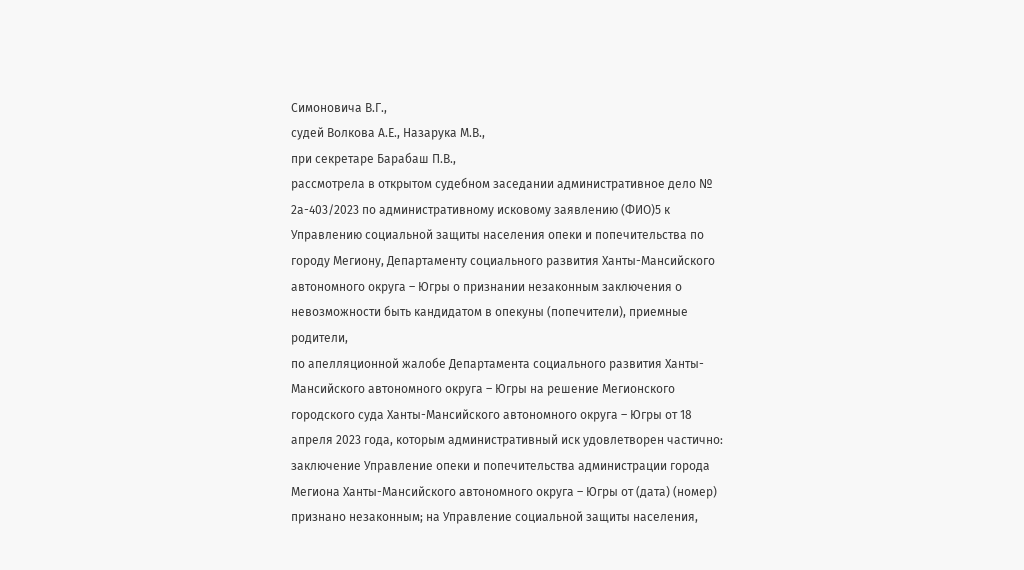Симоновича В.Г.,
судей Волкова А.Е., Назарука М.В.,
при секретаре Барабаш П.В.,
рассмотрела в открытом судебном заседании административное дело № 2а-403/2023 по административному исковому заявлению (ФИО)5 к Управлению социальной защиты населения опеки и попечительства по городу Мегиону, Департаменту социального развития Ханты-Мансийского автономного округа – Югры о признании незаконным заключения о невозможности быть кандидатом в опекуны (попечители), приемные родители,
по апелляционной жалобе Департамента социального развития Ханты-Мансийского автономного округа – Югры на решение Мегионского городского суда Ханты-Мансийского автономного округа – Югры от 18 апреля 2023 года, которым административный иск удовлетворен частично: заключение Управление опеки и попечительства администрации города Мегиона Ханты-Мансийского автономного округа – Югры от (дата) (номер) признано незаконным; на Управление социальной защиты населения,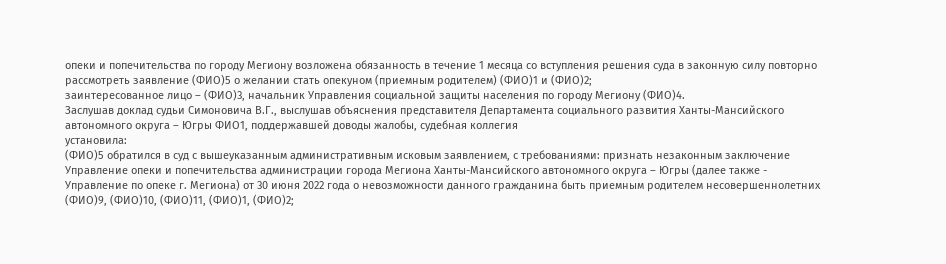опеки и попечительства по городу Мегиону возложена обязанность в течение 1 месяца со вступления решения суда в законную силу повторно рассмотреть заявление (ФИО)5 о желании стать опекуном (приемным родителем) (ФИО)1 и (ФИО)2;
заинтересованное лицо – (ФИО)3, начальник Управления социальной защиты населения по городу Мегиону (ФИО)4.
Заслушав доклад судьи Симоновича В.Г., выслушав объяснения представителя Департамента социального развития Ханты-Мансийского автономного округа – Югры ФИО1, поддержавшей доводы жалобы, судебная коллегия
установила:
(ФИО)5 обратился в суд с вышеуказанным административным исковым заявлением, с требованиями: признать незаконным заключение Управление опеки и попечительства администрации города Мегиона Ханты-Мансийского автономного округа – Югры (далее также - Управление по опеке г. Мегиона) от 30 июня 2022 года о невозможности данного гражданина быть приемным родителем несовершеннолетних (ФИО)9, (ФИО)10, (ФИО)11, (ФИО)1, (ФИО)2;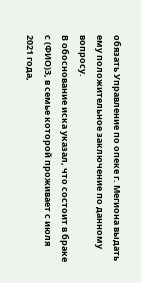обязать Управление по опеке г. Мегиона выдать ему положительное заключение по данному вопросу.
В обоснование иска указал, что состоит в браке с (ФИО)3, в семье которой проживает с июля 2021 года,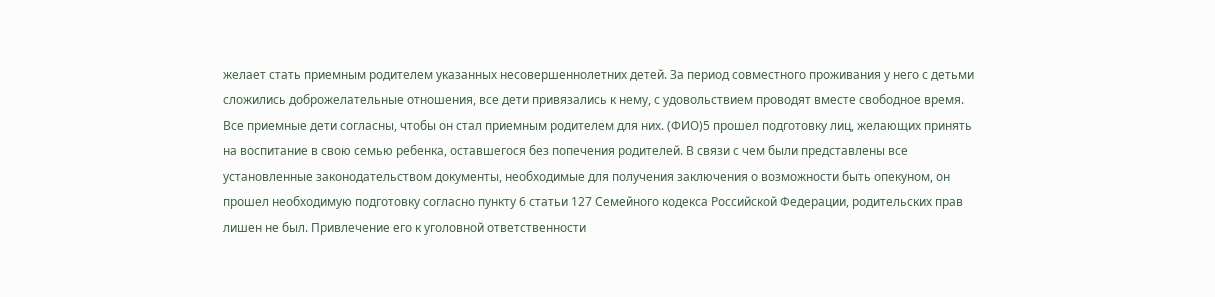желает стать приемным родителем указанных несовершеннолетних детей. За период совместного проживания у него с детьми сложились доброжелательные отношения, все дети привязались к нему, с удовольствием проводят вместе свободное время. Все приемные дети согласны, чтобы он стал приемным родителем для них. (ФИО)5 прошел подготовку лиц, желающих принять на воспитание в свою семью ребенка, оставшегося без попечения родителей. В связи с чем были представлены все установленные законодательством документы, необходимые для получения заключения о возможности быть опекуном, он прошел необходимую подготовку согласно пункту 6 статьи 127 Семейного кодекса Российской Федерации, родительских прав лишен не был. Привлечение его к уголовной ответственности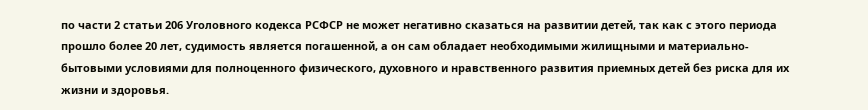по части 2 статьи 206 Уголовного кодекса РСФСР не может негативно сказаться на развитии детей, так как с этого периода прошло более 20 лет, судимость является погашенной, а он сам обладает необходимыми жилищными и материально-бытовыми условиями для полноценного физического, духовного и нравственного развития приемных детей без риска для их жизни и здоровья.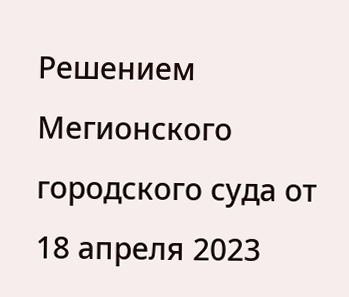Решением Мегионского городского суда от 18 апреля 2023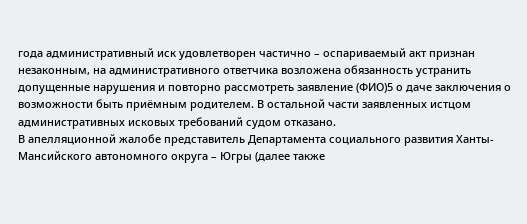года административный иск удовлетворен частично – оспариваемый акт признан незаконным, на административного ответчика возложена обязанность устранить допущенные нарушения и повторно рассмотреть заявление (ФИО)5 о даче заключения о возможности быть приёмным родителем. В остальной части заявленных истцом административных исковых требований судом отказано.
В апелляционной жалобе представитель Департамента социального развития Ханты-Мансийского автономного округа – Югры (далее также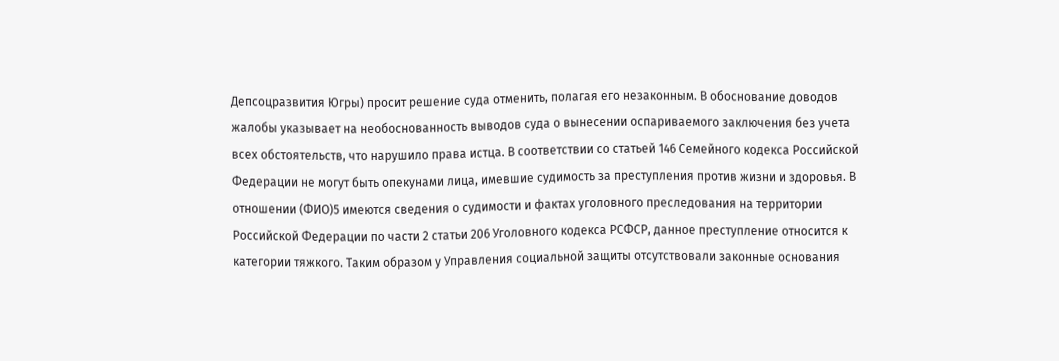Депсоцразвития Югры) просит решение суда отменить, полагая его незаконным. В обоснование доводов жалобы указывает на необоснованность выводов суда о вынесении оспариваемого заключения без учета всех обстоятельств, что нарушило права истца. В соответствии со статьей 146 Семейного кодекса Российской Федерации не могут быть опекунами лица, имевшие судимость за преступления против жизни и здоровья. В отношении (ФИО)5 имеются сведения о судимости и фактах уголовного преследования на территории Российской Федерации по части 2 статьи 206 Уголовного кодекса РСФСР, данное преступление относится к категории тяжкого. Таким образом у Управления социальной защиты отсутствовали законные основания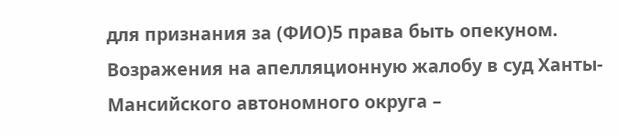для признания за (ФИО)5 права быть опекуном.
Возражения на апелляционную жалобу в суд Ханты-Мансийского автономного округа –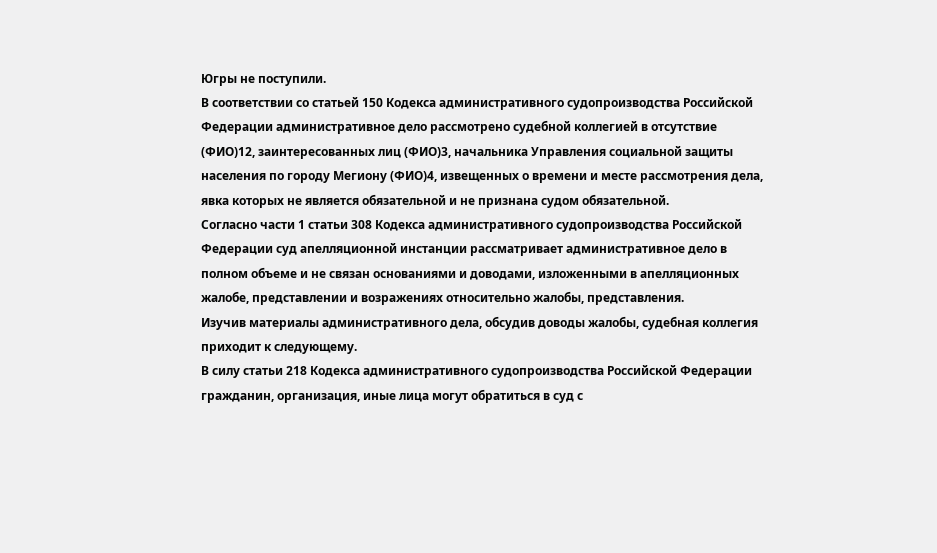Югры не поступили.
В соответствии со статьей 150 Кодекса административного судопроизводства Российской Федерации административное дело рассмотрено судебной коллегией в отсутствие (ФИО)12, заинтересованных лиц (ФИО)3, начальника Управления социальной защиты населения по городу Мегиону (ФИО)4, извещенных о времени и месте рассмотрения дела, явка которых не является обязательной и не признана судом обязательной.
Согласно части 1 статьи 308 Кодекса административного судопроизводства Российской Федерации суд апелляционной инстанции рассматривает административное дело в полном объеме и не связан основаниями и доводами, изложенными в апелляционных жалобе, представлении и возражениях относительно жалобы, представления.
Изучив материалы административного дела, обсудив доводы жалобы, судебная коллегия приходит к следующему.
В силу статьи 218 Кодекса административного судопроизводства Российской Федерации гражданин, организация, иные лица могут обратиться в суд с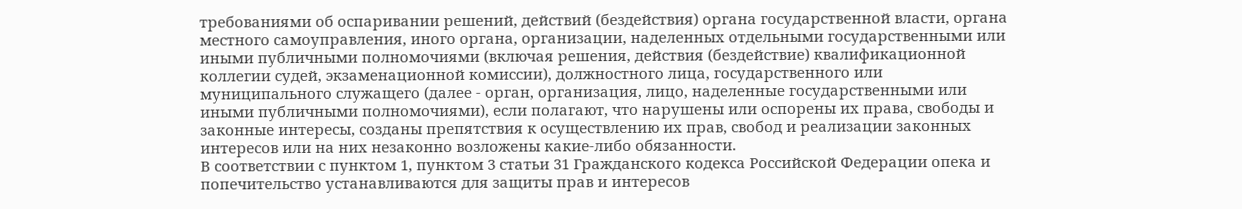требованиями об оспаривании решений, действий (бездействия) органа государственной власти, органа местного самоуправления, иного органа, организации, наделенных отдельными государственными или иными публичными полномочиями (включая решения, действия (бездействие) квалификационной коллегии судей, экзаменационной комиссии), должностного лица, государственного или муниципального служащего (далее - орган, организация, лицо, наделенные государственными или иными публичными полномочиями), если полагают, что нарушены или оспорены их права, свободы и законные интересы, созданы препятствия к осуществлению их прав, свобод и реализации законных интересов или на них незаконно возложены какие-либо обязанности.
В соответствии с пунктом 1, пунктом 3 статьи 31 Гражданского кодекса Российской Федерации опека и попечительство устанавливаются для защиты прав и интересов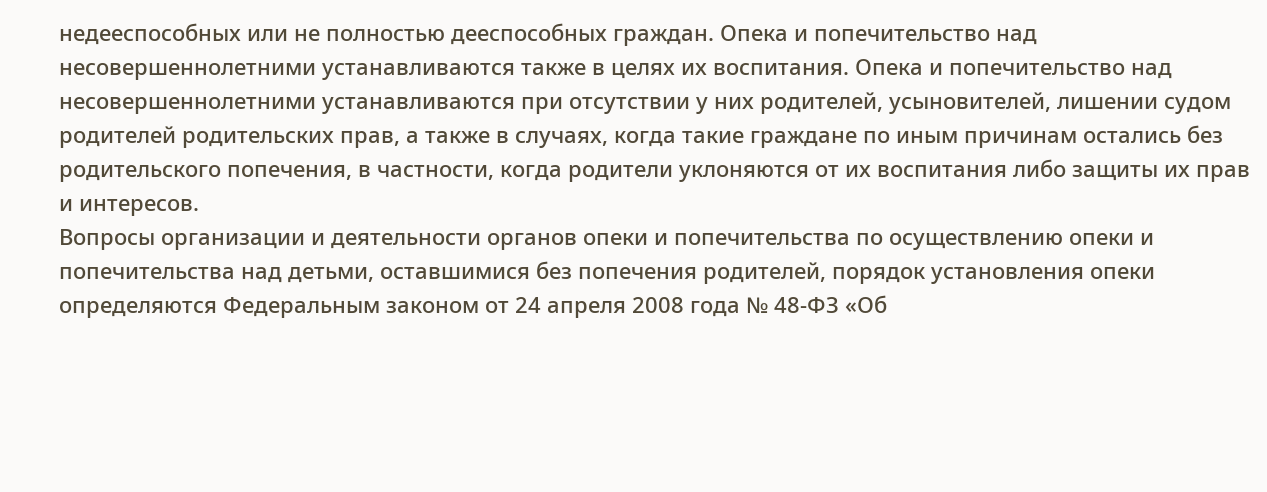недееспособных или не полностью дееспособных граждан. Опека и попечительство над несовершеннолетними устанавливаются также в целях их воспитания. Опека и попечительство над несовершеннолетними устанавливаются при отсутствии у них родителей, усыновителей, лишении судом родителей родительских прав, а также в случаях, когда такие граждане по иным причинам остались без родительского попечения, в частности, когда родители уклоняются от их воспитания либо защиты их прав и интересов.
Вопросы организации и деятельности органов опеки и попечительства по осуществлению опеки и попечительства над детьми, оставшимися без попечения родителей, порядок установления опеки определяются Федеральным законом от 24 апреля 2008 года № 48-ФЗ «Об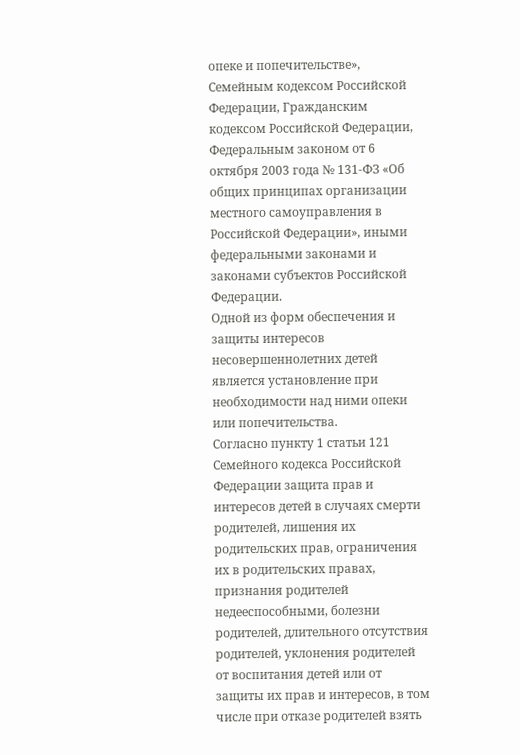опеке и попечительстве», Семейным кодексом Российской Федерации, Гражданским кодексом Российской Федерации, Федеральным законом от 6 октября 2003 года № 131-ФЗ «Об общих принципах организации местного самоуправления в Российской Федерации», иными федеральными законами и законами субъектов Российской Федерации.
Одной из форм обеспечения и защиты интересов несовершеннолетних детей является установление при необходимости над ними опеки или попечительства.
Согласно пункту 1 статьи 121 Семейного кодекса Российской Федерации защита прав и интересов детей в случаях смерти родителей, лишения их родительских прав, ограничения их в родительских правах, признания родителей недееспособными, болезни родителей, длительного отсутствия родителей, уклонения родителей от воспитания детей или от защиты их прав и интересов, в том числе при отказе родителей взять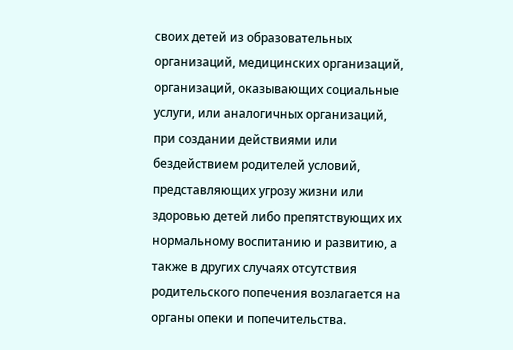своих детей из образовательных организаций, медицинских организаций, организаций, оказывающих социальные услуги, или аналогичных организаций, при создании действиями или бездействием родителей условий, представляющих угрозу жизни или здоровью детей либо препятствующих их нормальному воспитанию и развитию, а также в других случаях отсутствия родительского попечения возлагается на органы опеки и попечительства.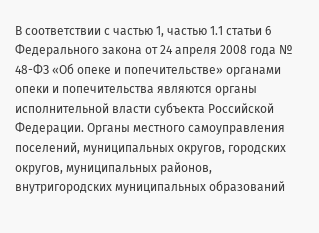В соответствии с частью 1, частью 1.1 статьи 6 Федерального закона от 24 апреля 2008 года № 48-ФЗ «Об опеке и попечительстве» органами опеки и попечительства являются органы исполнительной власти субъекта Российской Федерации. Органы местного самоуправления поселений, муниципальных округов, городских округов, муниципальных районов, внутригородских муниципальных образований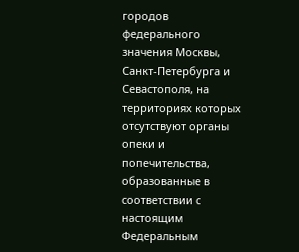городов федерального значения Москвы, Санкт-Петербурга и Севастополя, на территориях которых отсутствуют органы опеки и попечительства, образованные в соответствии с настоящим Федеральным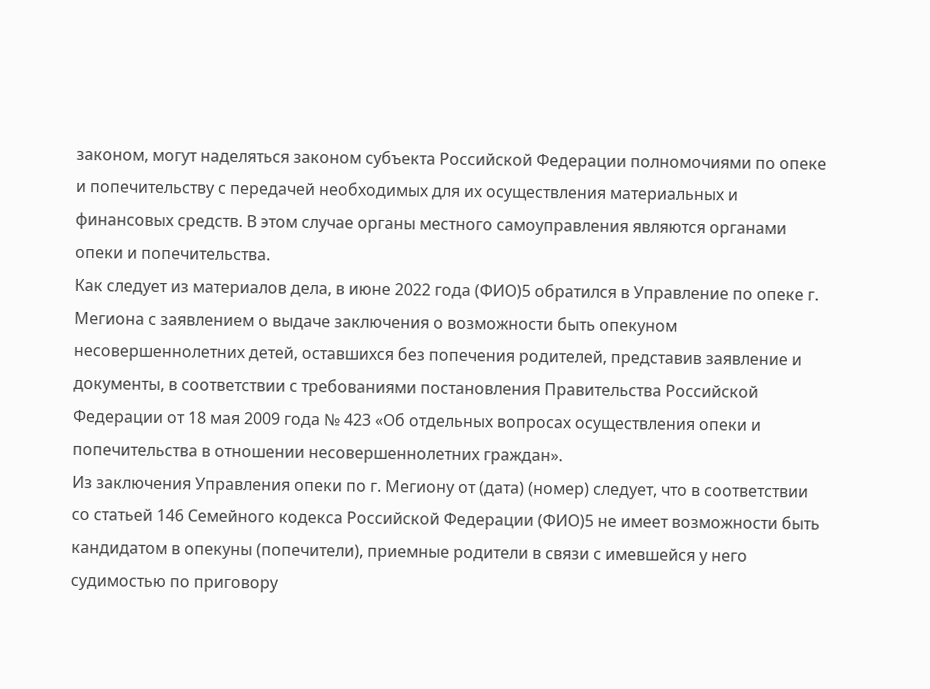законом, могут наделяться законом субъекта Российской Федерации полномочиями по опеке и попечительству с передачей необходимых для их осуществления материальных и финансовых средств. В этом случае органы местного самоуправления являются органами опеки и попечительства.
Как следует из материалов дела, в июне 2022 года (ФИО)5 обратился в Управление по опеке г. Мегиона с заявлением о выдаче заключения о возможности быть опекуном несовершеннолетних детей, оставшихся без попечения родителей, представив заявление и документы, в соответствии с требованиями постановления Правительства Российской Федерации от 18 мая 2009 года № 423 «Об отдельных вопросах осуществления опеки и попечительства в отношении несовершеннолетних граждан».
Из заключения Управления опеки по г. Мегиону от (дата) (номер) следует, что в соответствии со статьей 146 Семейного кодекса Российской Федерации (ФИО)5 не имеет возможности быть кандидатом в опекуны (попечители), приемные родители в связи с имевшейся у него судимостью по приговору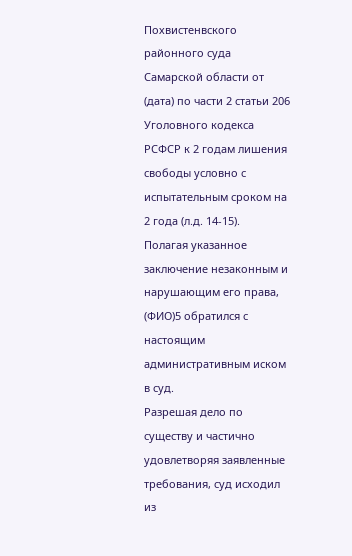Похвистенвского районного суда Самарской области от (дата) по части 2 статьи 206 Уголовного кодекса РСФСР к 2 годам лишения свободы условно с испытательным сроком на 2 года (л.д. 14-15).
Полагая указанное заключение незаконным и нарушающим его права, (ФИО)5 обратился с настоящим административным иском в суд.
Разрешая дело по существу и частично удовлетворяя заявленные требования, суд исходил из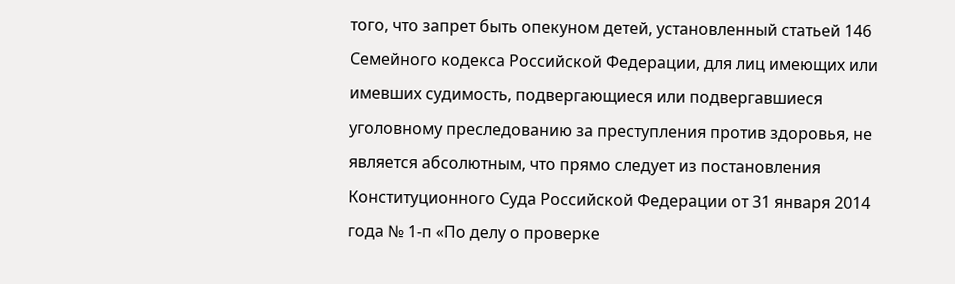того, что запрет быть опекуном детей, установленный статьей 146 Семейного кодекса Российской Федерации, для лиц имеющих или имевших судимость, подвергающиеся или подвергавшиеся уголовному преследованию за преступления против здоровья, не является абсолютным, что прямо следует из постановления Конституционного Суда Российской Федерации от 31 января 2014 года № 1-п «По делу о проверке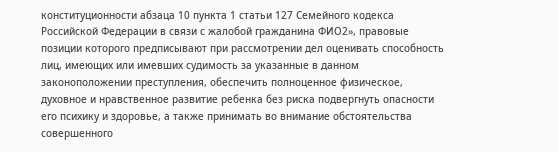конституционности абзаца 10 пункта 1 статьи 127 Семейного кодекса Российской Федерации в связи с жалобой гражданина ФИО2», правовые позиции которого предписывают при рассмотрении дел оценивать способность лиц, имеющих или имевших судимость за указанные в данном законоположении преступления, обеспечить полноценное физическое, духовное и нравственное развитие ребенка без риска подвергнуть опасности его психику и здоровье, а также принимать во внимание обстоятельства совершенного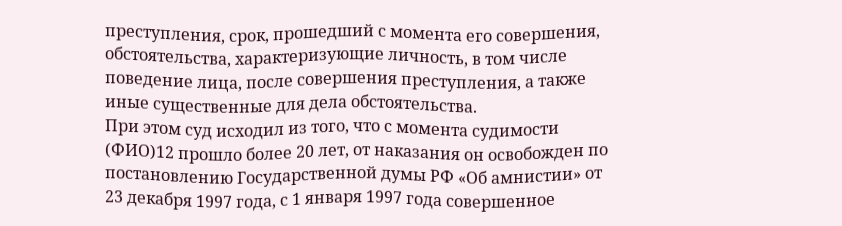преступления, срок, прошедший с момента его совершения, обстоятельства, характеризующие личность, в том числе поведение лица, после совершения преступления, а также иные существенные для дела обстоятельства.
При этом суд исходил из того, что с момента судимости (ФИО)12 прошло более 20 лет, от наказания он освобожден по постановлению Государственной думы РФ «Об амнистии» от 23 декабря 1997 года, с 1 января 1997 года совершенное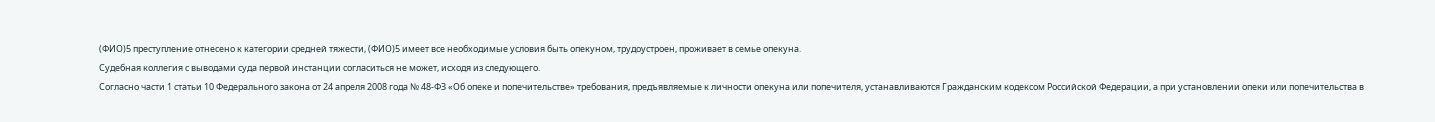(ФИО)5 преступление отнесено к категории средней тяжести, (ФИО)5 имеет все необходимые условия быть опекуном, трудоустроен, проживает в семье опекуна.
Судебная коллегия с выводами суда первой инстанции согласиться не может, исходя из следующего.
Согласно части 1 статьи 10 Федерального закона от 24 апреля 2008 года № 48-ФЗ «Об опеке и попечительстве» требования, предъявляемые к личности опекуна или попечителя, устанавливаются Гражданским кодексом Российской Федерации, а при установлении опеки или попечительства в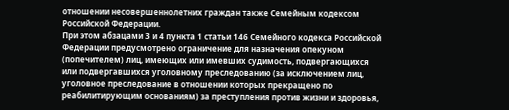отношении несовершеннолетних граждан также Семейным кодексом Российской Федерации.
При этом абзацами 3 и 4 пункта 1 статьи 146 Семейного кодекса Российской Федерации предусмотрено ограничение для назначения опекуном (попечителем) лиц, имеющих или имевших судимость, подвергающихся или подвергавшихся уголовному преследованию (за исключением лиц, уголовное преследование в отношении которых прекращено по реабилитирующим основаниям) за преступления против жизни и здоровья,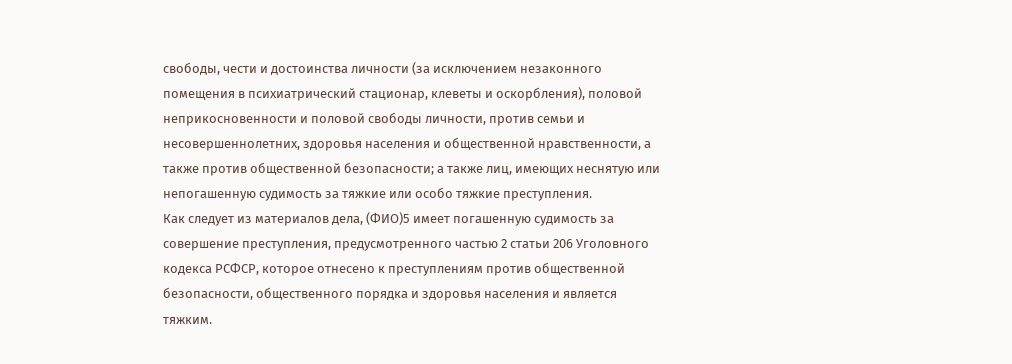свободы, чести и достоинства личности (за исключением незаконного помещения в психиатрический стационар, клеветы и оскорбления), половой неприкосновенности и половой свободы личности, против семьи и несовершеннолетних, здоровья населения и общественной нравственности, а также против общественной безопасности; а также лиц, имеющих неснятую или непогашенную судимость за тяжкие или особо тяжкие преступления.
Как следует из материалов дела, (ФИО)5 имеет погашенную судимость за совершение преступления, предусмотренного частью 2 статьи 206 Уголовного кодекса РСФСР, которое отнесено к преступлениям против общественной безопасности, общественного порядка и здоровья населения и является тяжким.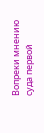Вопреки мнению суда первой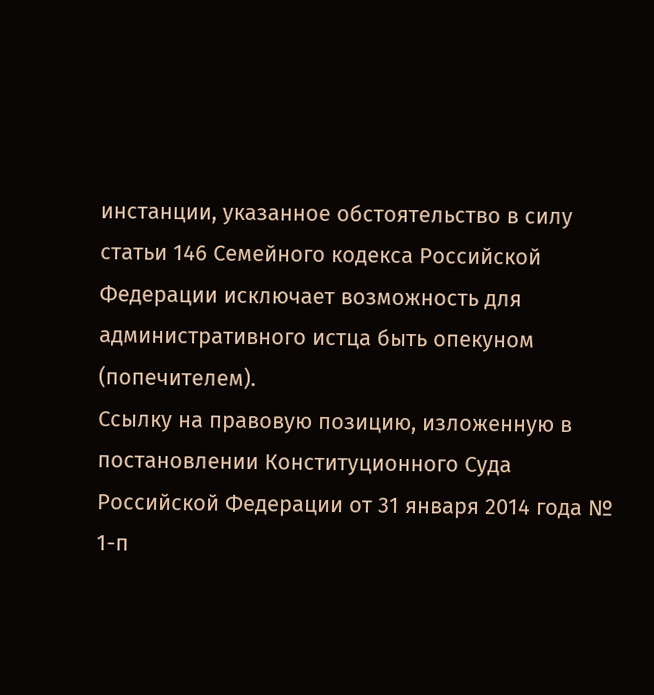инстанции, указанное обстоятельство в силу статьи 146 Семейного кодекса Российской Федерации исключает возможность для административного истца быть опекуном (попечителем).
Ссылку на правовую позицию, изложенную в постановлении Конституционного Суда Российской Федерации от 31 января 2014 года № 1-п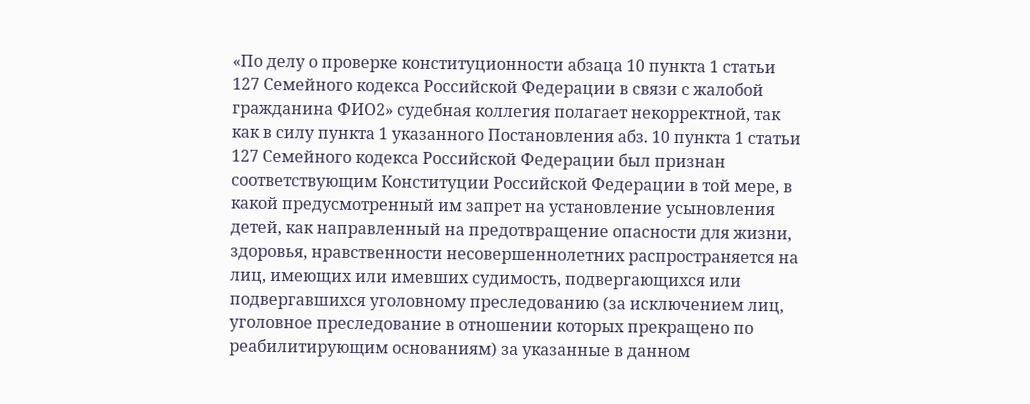«По делу о проверке конституционности абзаца 10 пункта 1 статьи 127 Семейного кодекса Российской Федерации в связи с жалобой гражданина ФИО2» судебная коллегия полагает некорректной, так как в силу пункта 1 указанного Постановления абз. 10 пункта 1 статьи 127 Семейного кодекса Российской Федерации был признан соответствующим Конституции Российской Федерации в той мере, в какой предусмотренный им запрет на установление усыновления детей, как направленный на предотвращение опасности для жизни, здоровья, нравственности несовершеннолетних распространяется на лиц, имеющих или имевших судимость, подвергающихся или подвергавшихся уголовному преследованию (за исключением лиц, уголовное преследование в отношении которых прекращено по реабилитирующим основаниям) за указанные в данном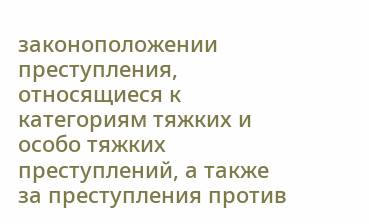законоположении преступления, относящиеся к категориям тяжких и особо тяжких преступлений, а также за преступления против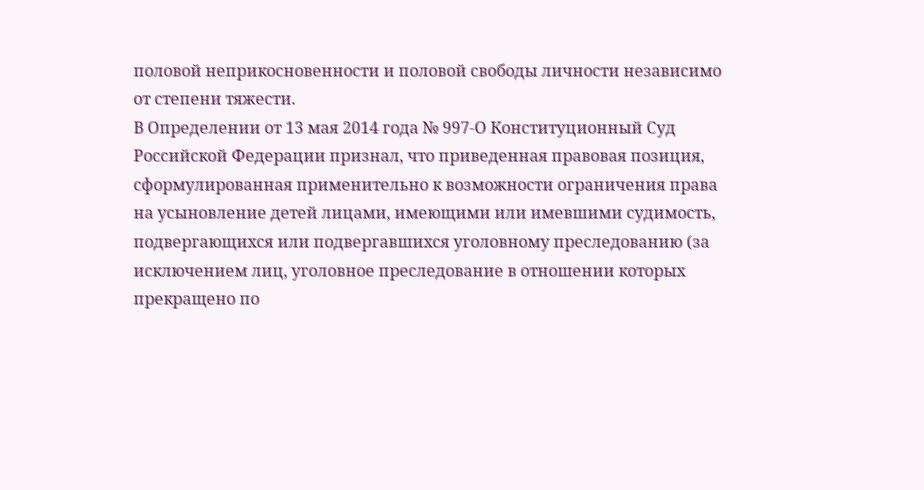половой неприкосновенности и половой свободы личности независимо от степени тяжести.
В Определении от 13 мая 2014 года № 997-О Конституционный Суд Российской Федерации признал, что приведенная правовая позиция, сформулированная применительно к возможности ограничения права на усыновление детей лицами, имеющими или имевшими судимость, подвергающихся или подвергавшихся уголовному преследованию (за исключением лиц, уголовное преследование в отношении которых прекращено по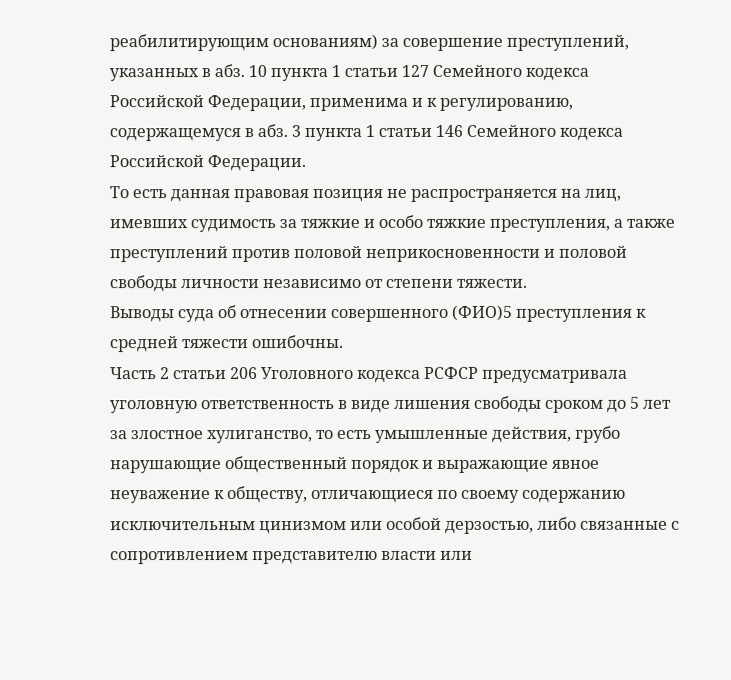реабилитирующим основаниям) за совершение преступлений, указанных в абз. 10 пункта 1 статьи 127 Семейного кодекса Российской Федерации, применима и к регулированию, содержащемуся в абз. 3 пункта 1 статьи 146 Семейного кодекса Российской Федерации.
То есть данная правовая позиция не распространяется на лиц, имевших судимость за тяжкие и особо тяжкие преступления, а также преступлений против половой неприкосновенности и половой свободы личности независимо от степени тяжести.
Выводы суда об отнесении совершенного (ФИО)5 преступления к средней тяжести ошибочны.
Часть 2 статьи 206 Уголовного кодекса РСФСР предусматривала уголовную ответственность в виде лишения свободы сроком до 5 лет за злостное хулиганство, то есть умышленные действия, грубо нарушающие общественный порядок и выражающие явное неуважение к обществу, отличающиеся по своему содержанию исключительным цинизмом или особой дерзостью, либо связанные с сопротивлением представителю власти или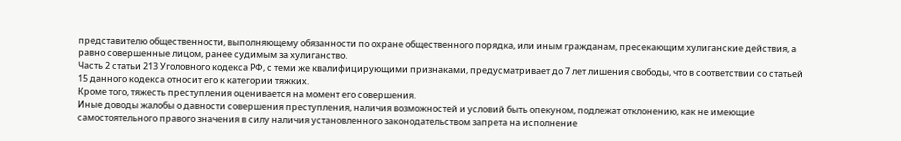представителю общественности, выполняющему обязанности по охране общественного порядка, или иным гражданам, пресекающим хулиганские действия, а равно совершенные лицом, ранее судимым за хулиганство.
Часть 2 статьи 213 Уголовного кодекса РФ, с теми же квалифицирующими признаками, предусматривает до 7 лет лишения свободы, что в соответствии со статьей 15 данного кодекса относит его к категории тяжких.
Кроме того, тяжесть преступления оценивается на момент его совершения.
Иные доводы жалобы о давности совершения преступления, наличия возможностей и условий быть опекуном, подлежат отклонению, как не имеющие самостоятельного правого значения в силу наличия установленного законодательством запрета на исполнение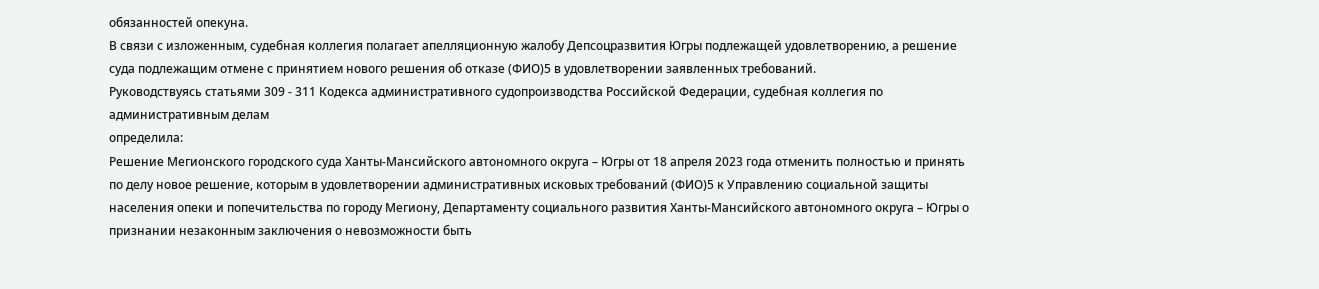обязанностей опекуна.
В связи с изложенным, судебная коллегия полагает апелляционную жалобу Депсоцразвития Югры подлежащей удовлетворению, а решение суда подлежащим отмене с принятием нового решения об отказе (ФИО)5 в удовлетворении заявленных требований.
Руководствуясь статьями 309 - 311 Кодекса административного судопроизводства Российской Федерации, судебная коллегия по административным делам
определила:
Решение Мегионского городского суда Ханты-Мансийского автономного округа – Югры от 18 апреля 2023 года отменить полностью и принять по делу новое решение, которым в удовлетворении административных исковых требований (ФИО)5 к Управлению социальной защиты населения опеки и попечительства по городу Мегиону, Департаменту социального развития Ханты-Мансийского автономного округа – Югры о признании незаконным заключения о невозможности быть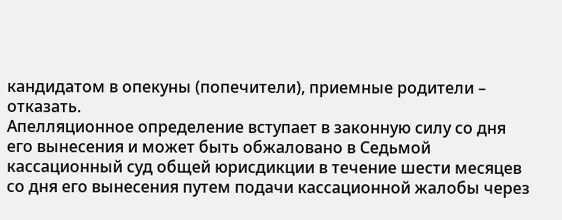кандидатом в опекуны (попечители), приемные родители – отказать.
Апелляционное определение вступает в законную силу со дня его вынесения и может быть обжаловано в Седьмой кассационный суд общей юрисдикции в течение шести месяцев со дня его вынесения путем подачи кассационной жалобы через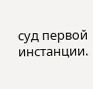суд первой инстанции.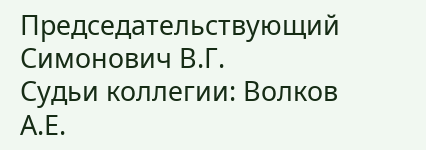Председательствующий Симонович В.Г.
Судьи коллегии: Волков А.Е.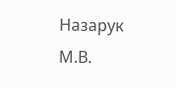Назарук М.В.